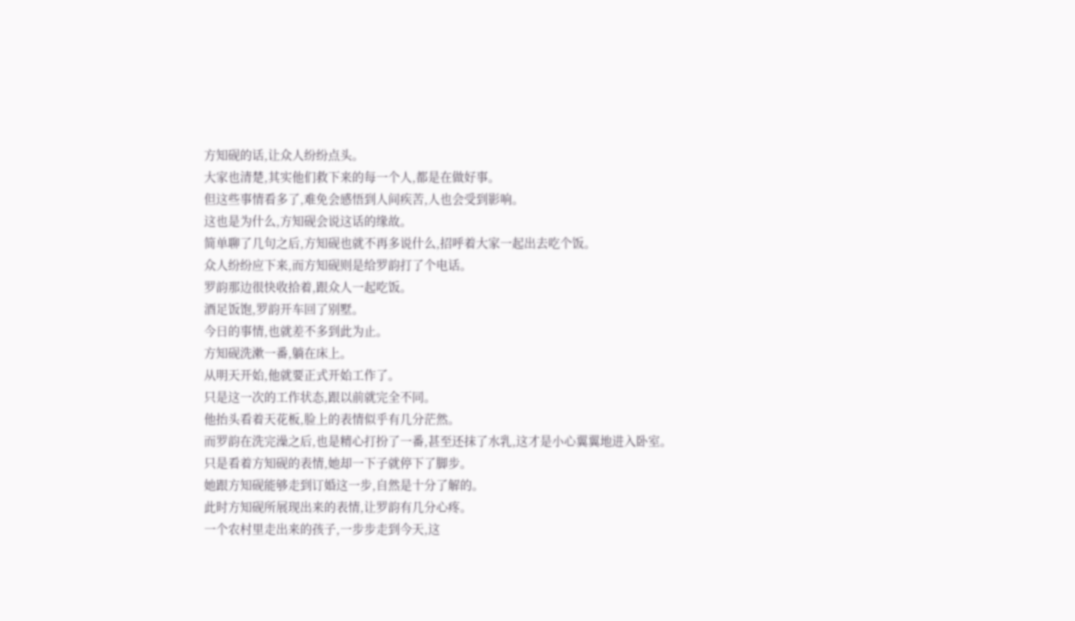方知砚的话,让众人纷纷点头。
大家也清楚,其实他们救下来的每一个人,都是在做好事。
但这些事情看多了,难免会感悟到人间疾苦,人也会受到影响。
这也是为什么,方知砚会说这话的缘故。
简单聊了几句之后,方知砚也就不再多说什么,招呼着大家一起出去吃个饭。
众人纷纷应下来,而方知砚则是给罗韵打了个电话。
罗韵那边很快收拾着,跟众人一起吃饭。
酒足饭饱,罗韵开车回了别墅。
今日的事情,也就差不多到此为止。
方知砚洗漱一番,躺在床上。
从明天开始,他就要正式开始工作了。
只是这一次的工作状态,跟以前就完全不同。
他抬头看着天花板,脸上的表情似乎有几分茫然。
而罗韵在洗完澡之后,也是精心打扮了一番,甚至还抹了水乳,这才是小心翼翼地进入卧室。
只是看着方知砚的表情,她却一下子就停下了脚步。
她跟方知砚能够走到订婚这一步,自然是十分了解的。
此时方知砚所展现出来的表情,让罗韵有几分心疼。
一个农村里走出来的孩子,一步步走到今天,这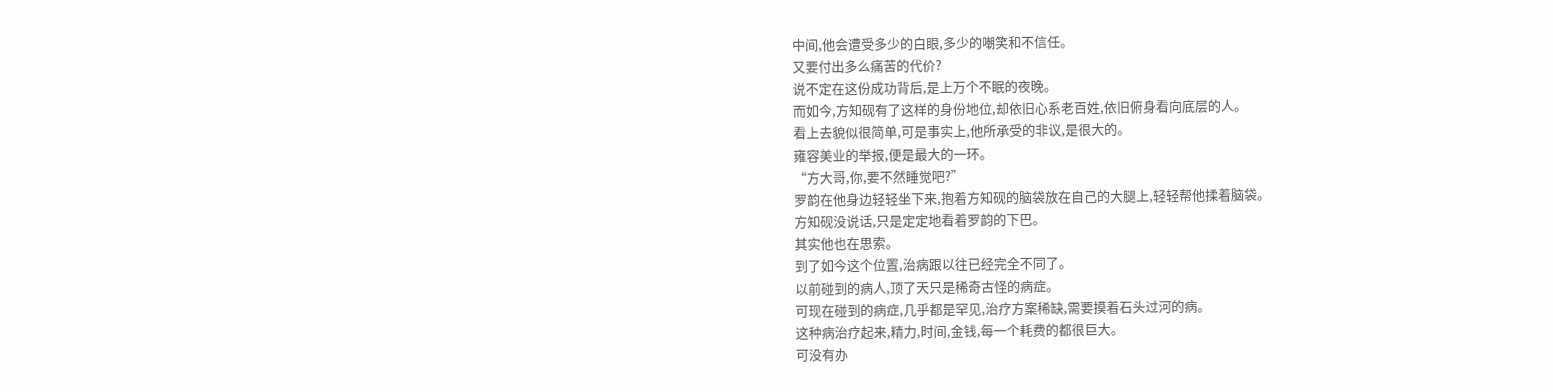中间,他会遭受多少的白眼,多少的嘲笑和不信任。
又要付出多么痛苦的代价?
说不定在这份成功背后,是上万个不眠的夜晚。
而如今,方知砚有了这样的身份地位,却依旧心系老百姓,依旧俯身看向底层的人。
看上去貌似很简单,可是事实上,他所承受的非议,是很大的。
雍容美业的举报,便是最大的一环。
“方大哥,你,要不然睡觉吧?”
罗韵在他身边轻轻坐下来,抱着方知砚的脑袋放在自己的大腿上,轻轻帮他揉着脑袋。
方知砚没说话,只是定定地看着罗韵的下巴。
其实他也在思索。
到了如今这个位置,治病跟以往已经完全不同了。
以前碰到的病人,顶了天只是稀奇古怪的病症。
可现在碰到的病症,几乎都是罕见,治疗方案稀缺,需要摸着石头过河的病。
这种病治疗起来,精力,时间,金钱,每一个耗费的都很巨大。
可没有办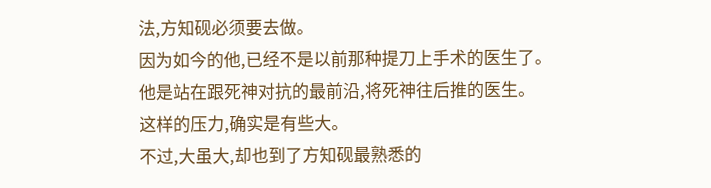法,方知砚必须要去做。
因为如今的他,已经不是以前那种提刀上手术的医生了。
他是站在跟死神对抗的最前沿,将死神往后推的医生。
这样的压力,确实是有些大。
不过,大虽大,却也到了方知砚最熟悉的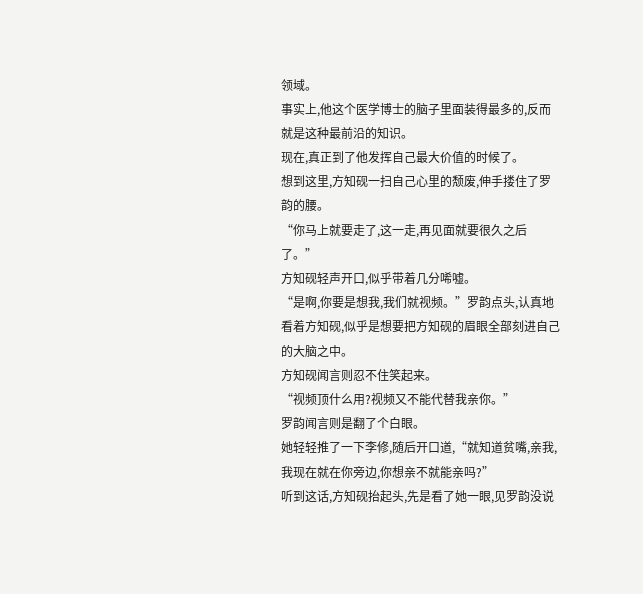领域。
事实上,他这个医学博士的脑子里面装得最多的,反而就是这种最前沿的知识。
现在,真正到了他发挥自己最大价值的时候了。
想到这里,方知砚一扫自己心里的颓废,伸手搂住了罗韵的腰。
“你马上就要走了,这一走,再见面就要很久之后了。”
方知砚轻声开口,似乎带着几分唏嘘。
“是啊,你要是想我,我们就视频。”罗韵点头,认真地看着方知砚,似乎是想要把方知砚的眉眼全部刻进自己的大脑之中。
方知砚闻言则忍不住笑起来。
“视频顶什么用?视频又不能代替我亲你。”
罗韵闻言则是翻了个白眼。
她轻轻推了一下李修,随后开口道,“就知道贫嘴,亲我,我现在就在你旁边,你想亲不就能亲吗?”
听到这话,方知砚抬起头,先是看了她一眼,见罗韵没说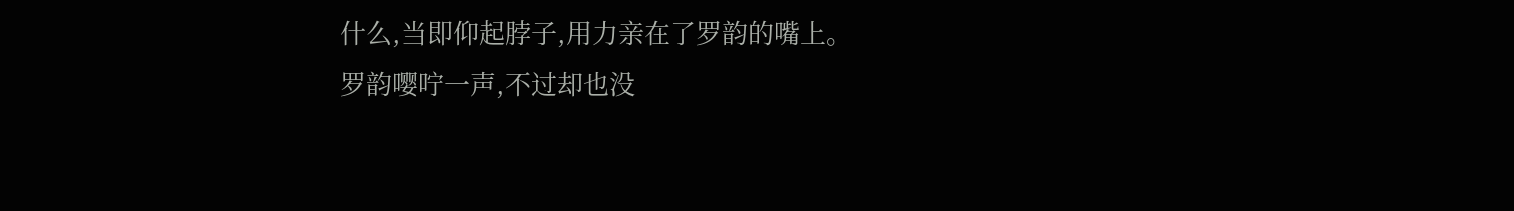什么,当即仰起脖子,用力亲在了罗韵的嘴上。
罗韵嘤咛一声,不过却也没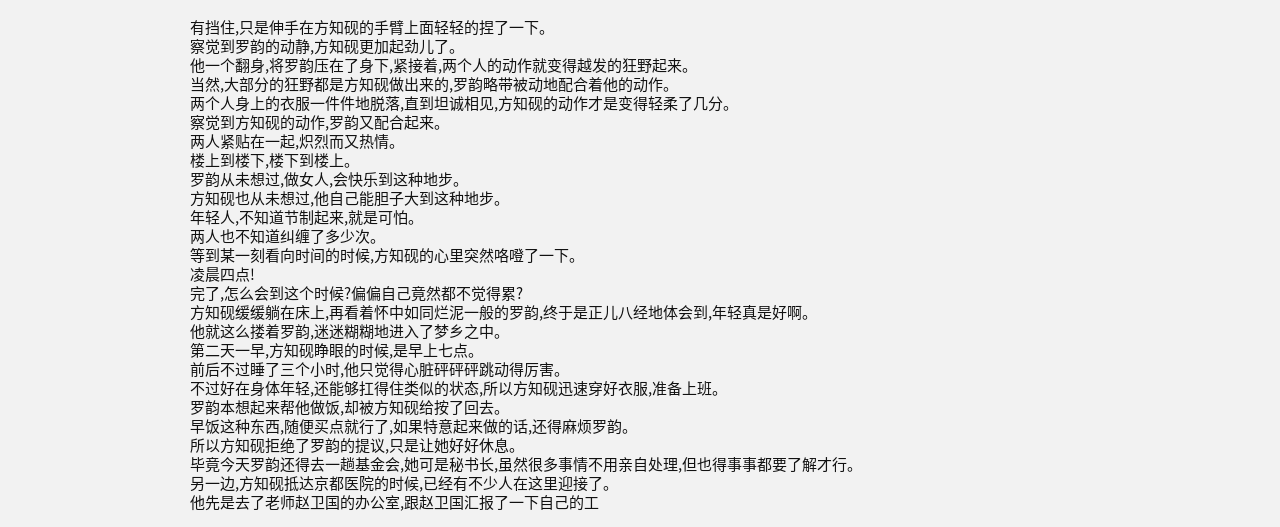有挡住,只是伸手在方知砚的手臂上面轻轻的捏了一下。
察觉到罗韵的动静,方知砚更加起劲儿了。
他一个翻身,将罗韵压在了身下,紧接着,两个人的动作就变得越发的狂野起来。
当然,大部分的狂野都是方知砚做出来的,罗韵略带被动地配合着他的动作。
两个人身上的衣服一件件地脱落,直到坦诚相见,方知砚的动作才是变得轻柔了几分。
察觉到方知砚的动作,罗韵又配合起来。
两人紧贴在一起,炽烈而又热情。
楼上到楼下,楼下到楼上。
罗韵从未想过,做女人,会快乐到这种地步。
方知砚也从未想过,他自己能胆子大到这种地步。
年轻人,不知道节制起来,就是可怕。
两人也不知道纠缠了多少次。
等到某一刻看向时间的时候,方知砚的心里突然咯噔了一下。
凌晨四点!
完了,怎么会到这个时候?偏偏自己竟然都不觉得累?
方知砚缓缓躺在床上,再看着怀中如同烂泥一般的罗韵,终于是正儿八经地体会到,年轻真是好啊。
他就这么搂着罗韵,迷迷糊糊地进入了梦乡之中。
第二天一早,方知砚睁眼的时候,是早上七点。
前后不过睡了三个小时,他只觉得心脏砰砰砰跳动得厉害。
不过好在身体年轻,还能够扛得住类似的状态,所以方知砚迅速穿好衣服,准备上班。
罗韵本想起来帮他做饭,却被方知砚给按了回去。
早饭这种东西,随便买点就行了,如果特意起来做的话,还得麻烦罗韵。
所以方知砚拒绝了罗韵的提议,只是让她好好休息。
毕竟今天罗韵还得去一趟基金会,她可是秘书长,虽然很多事情不用亲自处理,但也得事事都要了解才行。
另一边,方知砚抵达京都医院的时候,已经有不少人在这里迎接了。
他先是去了老师赵卫国的办公室,跟赵卫国汇报了一下自己的工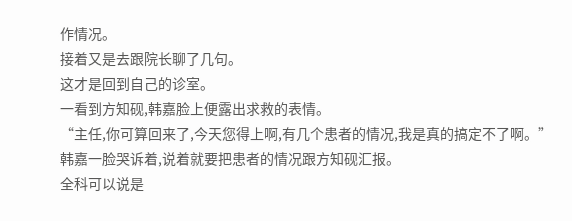作情况。
接着又是去跟院长聊了几句。
这才是回到自己的诊室。
一看到方知砚,韩嘉脸上便露出求救的表情。
“主任,你可算回来了,今天您得上啊,有几个患者的情况,我是真的搞定不了啊。”
韩嘉一脸哭诉着,说着就要把患者的情况跟方知砚汇报。
全科可以说是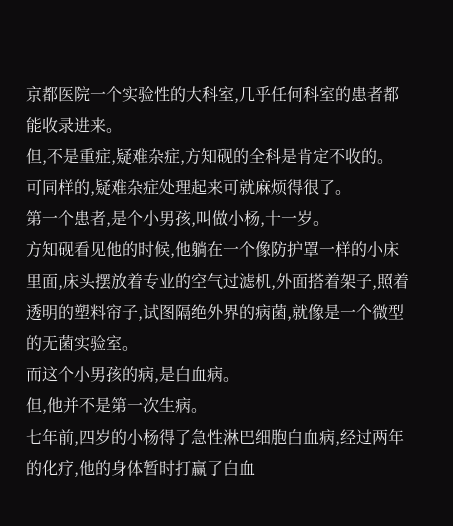京都医院一个实验性的大科室,几乎任何科室的患者都能收录进来。
但,不是重症,疑难杂症,方知砚的全科是肯定不收的。
可同样的,疑难杂症处理起来可就麻烦得很了。
第一个患者,是个小男孩,叫做小杨,十一岁。
方知砚看见他的时候,他躺在一个像防护罩一样的小床里面,床头摆放着专业的空气过滤机,外面搭着架子,照着透明的塑料帘子,试图隔绝外界的病菌,就像是一个微型的无菌实验室。
而这个小男孩的病,是白血病。
但,他并不是第一次生病。
七年前,四岁的小杨得了急性淋巴细胞白血病,经过两年的化疗,他的身体暂时打赢了白血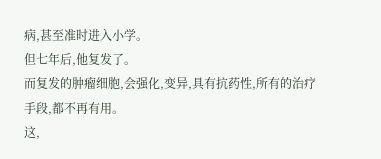病,甚至准时进入小学。
但七年后,他复发了。
而复发的肿瘤细胞,会强化,变异,具有抗药性,所有的治疗手段,都不再有用。
这,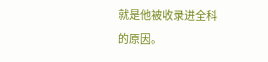就是他被收录进全科的原因。